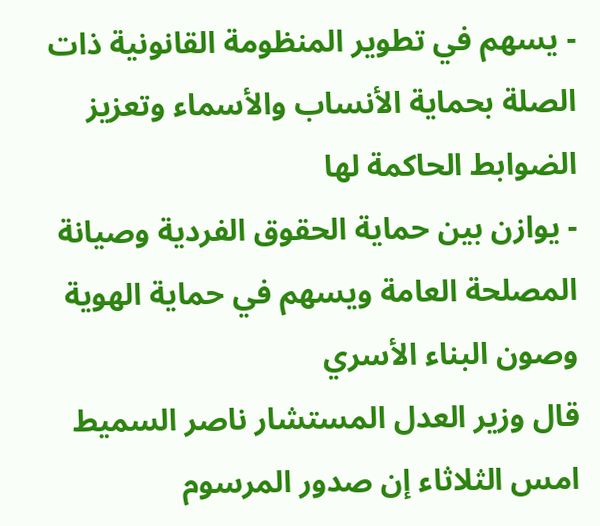- يسهم في تطوير المنظومة القانونية ذات الصلة بحماية الأنساب والأسماء وتعزيز الضوابط الحاكمة لها
- يوازن بين حماية الحقوق الفردية وصيانة المصلحة العامة ويسهم في حماية الهوية وصون البناء الأسري
قال وزير العدل المستشار ناصر السميط امس الثلاثاء إن صدور المرسوم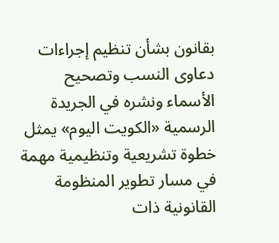بقانون بشأن تنظيم إجراءات دعاوى النسب وتصحيح الأسماء ونشره في الجريدة الرسمية «الكويت اليوم» يمثل خطوة تشريعية وتنظيمية مهمة في مسار تطوير المنظومة القانونية ذات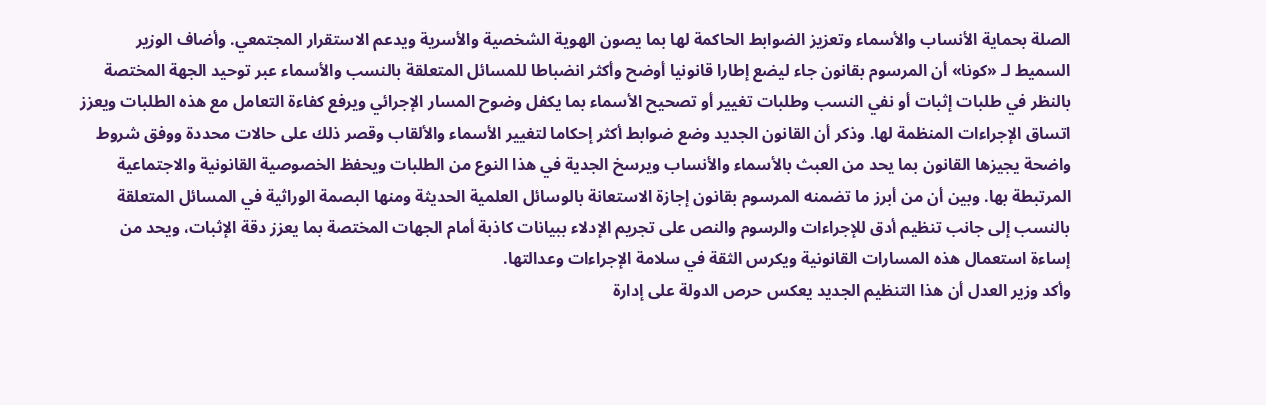الصلة بحماية الأنساب والأسماء وتعزيز الضوابط الحاكمة لها بما يصون الهوية الشخصية والأسرية ويدعم الاستقرار المجتمعي. وأضاف الوزير السميط لـ «كونا» أن المرسوم بقانون جاء ليضع إطارا قانونيا أوضح وأكثر انضباطا للمسائل المتعلقة بالنسب والأسماء عبر توحيد الجهة المختصة بالنظر في طلبات إثبات أو نفي النسب وطلبات تغيير أو تصحيح الأسماء بما يكفل وضوح المسار الإجرائي ويرفع كفاءة التعامل مع هذه الطلبات ويعزز اتساق الإجراءات المنظمة لها. وذكر أن القانون الجديد وضع ضوابط أكثر إحكاما لتغيير الأسماء والألقاب وقصر ذلك على حالات محددة ووفق شروط واضحة يجيزها القانون بما يحد من العبث بالأسماء والأنساب ويرسخ الجدية في هذا النوع من الطلبات ويحفظ الخصوصية القانونية والاجتماعية المرتبطة بها. وبين أن من أبرز ما تضمنه المرسوم بقانون إجازة الاستعانة بالوسائل العلمية الحديثة ومنها البصمة الوراثية في المسائل المتعلقة بالنسب إلى جانب تنظيم أدق للإجراءات والرسوم والنص على تجريم الإدلاء ببيانات كاذبة أمام الجهات المختصة بما يعزز دقة الإثبات، ويحد من إساءة استعمال هذه المسارات القانونية ويكرس الثقة في سلامة الإجراءات وعدالتها.
وأكد وزير العدل أن هذا التنظيم الجديد يعكس حرص الدولة على إدارة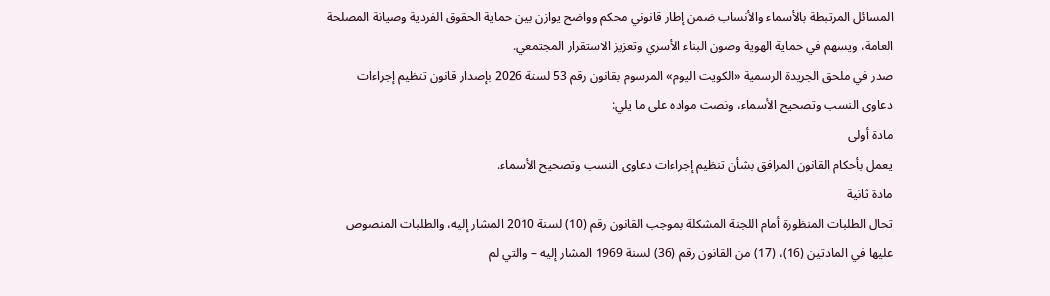المسائل المرتبطة بالأسماء والأنساب ضمن إطار قانوني محكم وواضح يوازن بين حماية الحقوق الفردية وصيانة المصلحة العامة، ويسهم في حماية الهوية وصون البناء الأسري وتعزيز الاستقرار المجتمعي.
صدر في ملحق الجريدة الرسمية «الكويت اليوم» المرسوم بقانون رقم 53 لسنة 2026 بإصدار قانون تنظيم إجراءات دعاوى النسب وتصحيح الأسماء، ونصت مواده على ما يلي:
مادة أولى
يعمل بأحكام القانون المرافق بشأن تنظيم إجراءات دعاوى النسب وتصحيح الأسماء.
مادة ثانية
تحال الطلبات المنظورة أمام اللجنة المشكلة بموجب القانون رقم (10) لسنة 2010 المشار إليه، والطلبات المنصوص عليها في المادتين (16)، (17) من القانون رقم (36) لسنة 1969 المشار إليه – والتي لم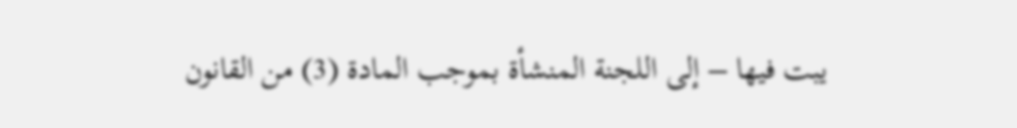يبت فيها – إلى اللجنة المنشأة بموجب المادة (3) من القانون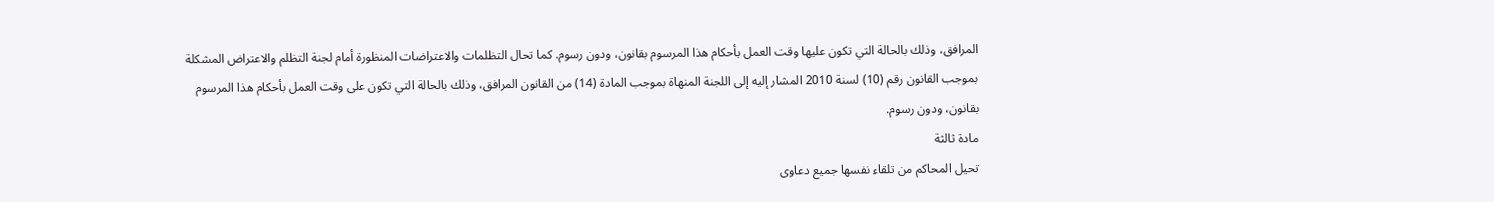المرافق، وذلك بالحالة التي تكون عليها وقت العمل بأحكام هذا المرسوم بقانون، ودون رسوم. كما تحال التظلمات والاعتراضات المنظورة أمام لجنة التظلم والاعتراض المشكلة بموجب القانون رقم (10) لسنة 2010 المشار إليه إلى اللجنة المنهاة بموجب المادة (14) من القانون المرافق، وذلك بالحالة التي تكون على وقت العمل بأحكام هذا المرسوم بقانون، ودون رسوم.
مادة ثالثة
تحيل المحاكم من تلقاء نفسها جميع دعاوى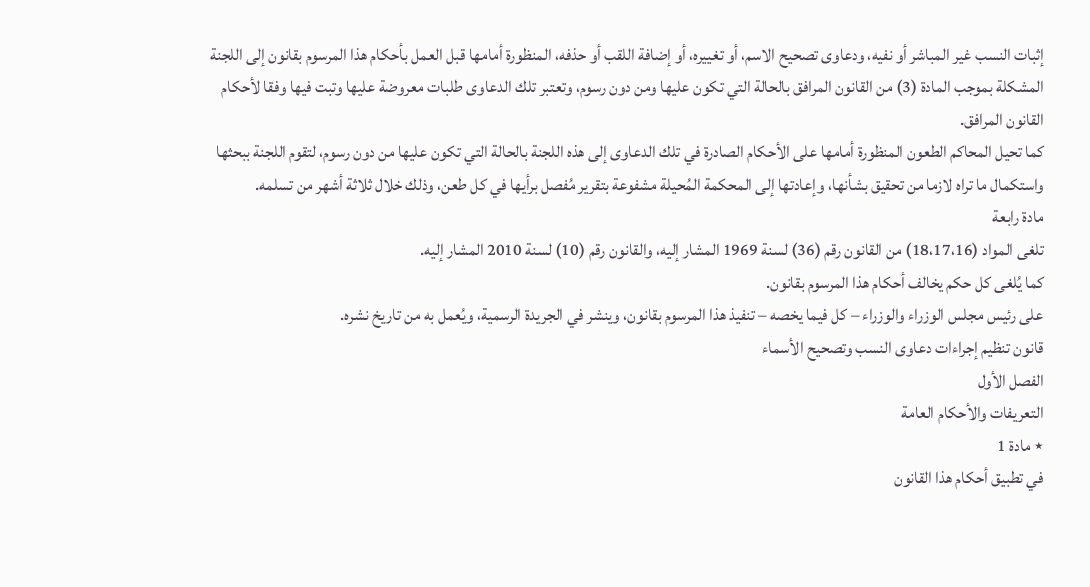إثبات النسب غير المباشر أو نفيه، ودعاوى تصحيح الاسم، أو تغييره، أو إضافة اللقب أو حذفه، المنظورة أمامها قبل العمل بأحكام هذا المرسوم بقانون إلى اللجنة المشكلة بموجب المادة (3) من القانون المرافق بالحالة التي تكون عليها ومن دون رسوم، وتعتبر تلك الدعاوى طلبات معروضة عليها وتبت فيها وفقا لأحكام القانون المرافق.
كما تحيل المحاكم الطعون المنظورة أمامها على الأحكام الصادرة في تلك الدعاوى إلى هذه اللجنة بالحالة التي تكون عليها من دون رسوم، لتقوم اللجنة ببحثها واستكمال ما تراه لازما من تحقيق بشأنها، وإعادتها إلى المحكمة المُحيلة مشفوعة بتقرير مُفصل برأيها في كل طعن، وذلك خلال ثلاثة أشهر من تسلمه.
مادة رابعة
تلغى المواد (18،17،16) من القانون رقم (36) لسنة 1969 المشار إليه، والقانون رقم (10) لسنة 2010 المشار إليه.
كما يُلغى كل حكم يخالف أحكام هذا المرسوم بقانون.
على رئيس مجلس الوزراء والوزراء – كل فيما يخصه – تنفيذ هذا المرسوم بقانون، وينشر في الجريدة الرسمية، ويُعمل به من تاريخ نشره.
قانون تنظيم إجراءات دعاوى النسب وتصحيح الأسماء
الفصل الأول
التعريفات والأحكام العامة
٭ مادة 1
في تطبيق أحكام هذا القانون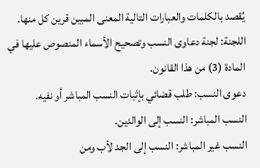يُقصد بالكلمات والعبارات التالية المعنى المبين قرين كل منها.
اللجنة: لجنة دعاوى النسب وتصحيح الأسماء المنصوص عليها في المادة (3) من هذا القانون.
دعوى النسب: طلب قضائي بإثبات النسب المباشر أو نفيه.
النسب المباشر: النسب إلى الوالدين.
النسب غير المباشر: النسب إلى الجد لأب ومن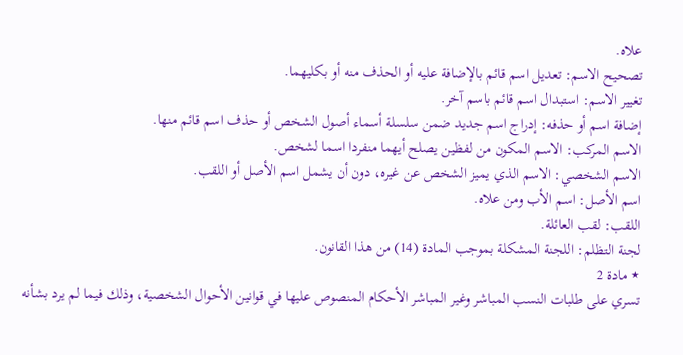علاه.
تصحيح الاسم: تعديل اسم قائم بالإضافة عليه أو الحذف منه أو بكليهما.
تغيير الاسم: استبدال اسم قائم باسم آخر.
إضافة اسم أو حذفه: إدراج اسم جديد ضمن سلسلة أسماء أصول الشخص أو حذف اسم قائم منها.
الاسم المركب: الاسم المكون من لفظين يصلح أيهما منفردا اسما لشخص.
الاسم الشخصي: الاسم الذي يميز الشخص عن غيره، دون أن يشمل اسم الأصل أو اللقب.
اسم الأصل: اسم الأب ومن علاه.
اللقب: لقب العائلة.
لجنة التظلم: اللجنة المشكلة بموجب المادة (14) من هذا القانون.
٭ مادة 2
تسري على طلبات النسب المباشر وغير المباشر الأحكام المنصوص عليها في قوانين الأحوال الشخصية، وذلك فيما لم يرد بشأنه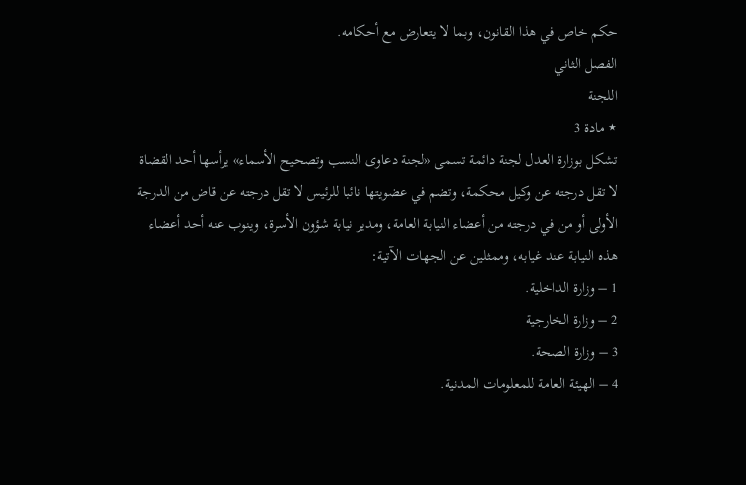حكم خاص في هذا القانون، وبما لا يتعارض مع أحكامه.
الفصل الثاني
اللجنة
٭ مادة 3
تشكل بوزارة العدل لجنة دائمة تسمى «لجنة دعاوى النسب وتصحيح الأسماء» يرأسها أحد القضاة لا تقل درجته عن وكيل محكمة، وتضم في عضويتها نائبا للرئيس لا تقل درجته عن قاض من الدرجة الأولى أو من في درجته من أعضاء النيابة العامة، ومدير نيابة شؤون الأسرة، وينوب عنه أحد أعضاء هذه النيابة عند غيابه، وممثلين عن الجهات الآتية:
1 – وزارة الداخلية.
2 – وزارة الخارجية
3 – وزارة الصحة.
4 – الهيئة العامة للمعلومات المدنية.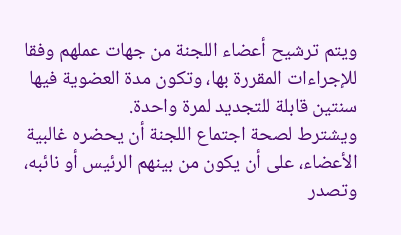ويتم ترشيح أعضاء اللجنة من جهات عملهم وفقا للإجراءات المقررة بها، وتكون مدة العضوية فيها سنتين قابلة للتجديد لمرة واحدة.
ويشترط لصحة اجتماع اللجنة أن يحضره غالبية الأعضاء، على أن يكون من بينهم الرئيس أو نائبه، وتصدر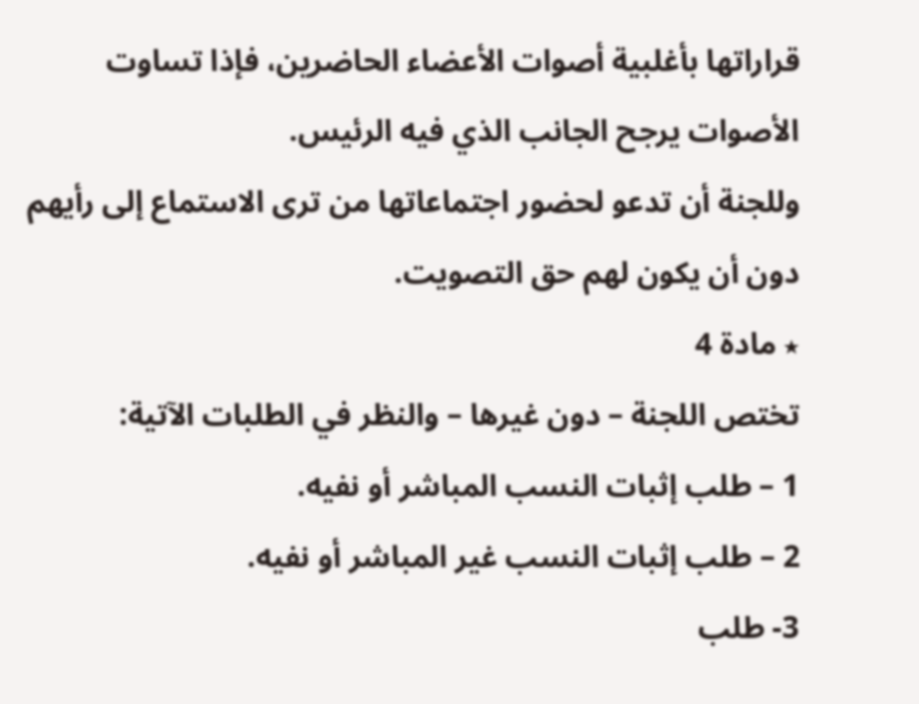قراراتها بأغلبية أصوات الأعضاء الحاضرين، فإذا تساوت الأصوات يرجح الجانب الذي فيه الرئيس.
وللجنة أن تدعو لحضور اجتماعاتها من ترى الاستماع إلى رأيهم دون أن يكون لهم حق التصويت.
٭ مادة 4
تختص اللجنة – دون غيرها – والنظر في الطلبات الآتية:
1 – طلب إثبات النسب المباشر أو نفيه.
2 – طلب إثبات النسب غير المباشر أو نفيه.
3- طلب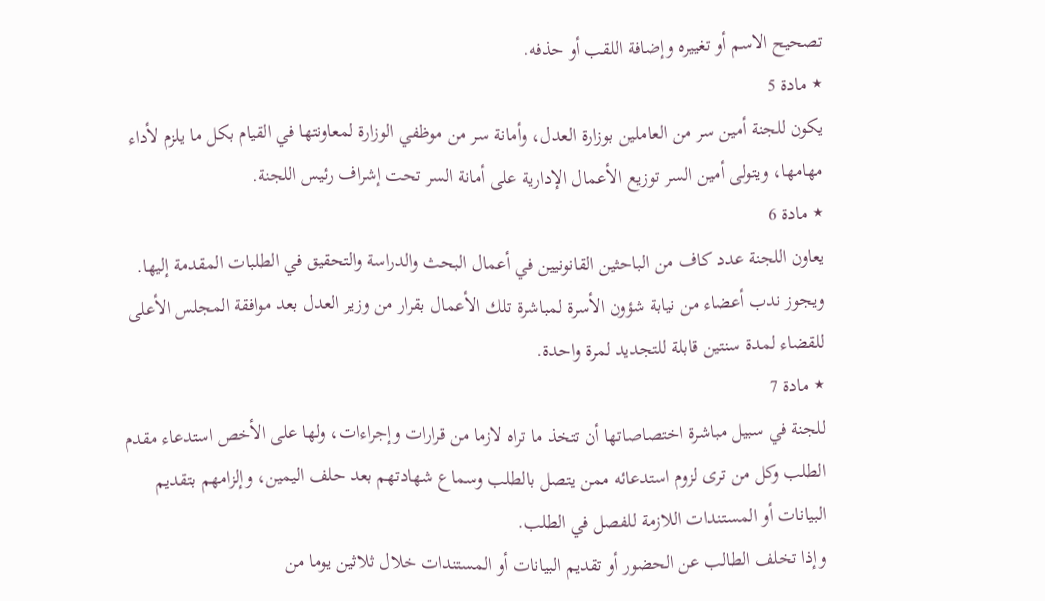تصحيح الاسم أو تغييره وإضافة اللقب أو حذفه.
٭ مادة 5
يكون للجنة أمين سر من العاملين بوزارة العدل، وأمانة سر من موظفي الوزارة لمعاونتها في القيام بكل ما يلزم لأداء مهامها، ويتولى أمين السر توزيع الأعمال الإدارية على أمانة السر تحت إشراف رئيس اللجنة.
٭ مادة 6
يعاون اللجنة عدد كاف من الباحثين القانونيين في أعمال البحث والدراسة والتحقيق في الطلبات المقدمة إليها.
ويجوز ندب أعضاء من نيابة شؤون الأسرة لمباشرة تلك الأعمال بقرار من وزير العدل بعد موافقة المجلس الأعلى للقضاء لمدة سنتين قابلة للتجديد لمرة واحدة.
٭ مادة 7
للجنة في سبيل مباشرة اختصاصاتها أن تتخذ ما تراه لازما من قرارات وإجراءات، ولها على الأخص استدعاء مقدم الطلب وكل من ترى لزوم استدعائه ممن يتصل بالطلب وسماع شهادتهم بعد حلف اليمين، وإلزامهم بتقديم البيانات أو المستندات اللازمة للفصل في الطلب.
وإذا تخلف الطالب عن الحضور أو تقديم البيانات أو المستندات خلال ثلاثين يوما من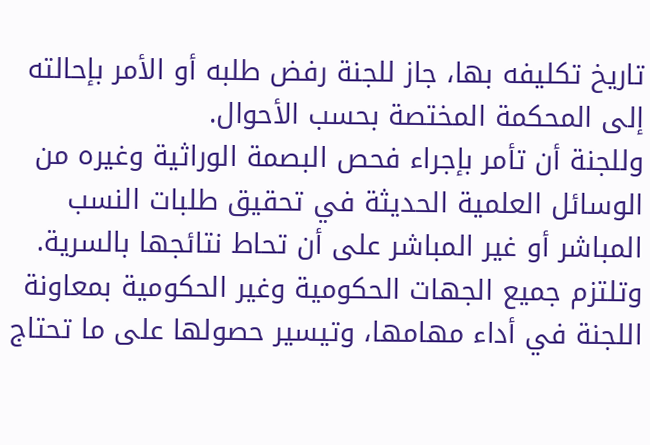تاريخ تكليفه بها، جاز للجنة رفض طلبه أو الأمر بإحالته إلى المحكمة المختصة بحسب الأحوال.
وللجنة أن تأمر بإجراء فحص البصمة الوراثية وغيره من الوسائل العلمية الحديثة في تحقيق طلبات النسب المباشر أو غير المباشر على أن تحاط نتائجها بالسرية.
وتلتزم جميع الجهات الحكومية وغير الحكومية بمعاونة اللجنة في أداء مهامها، وتيسير حصولها على ما تحتاج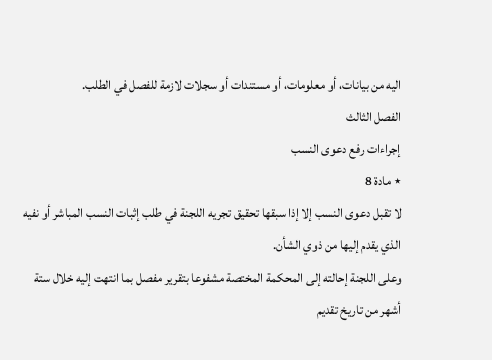اليه من بيانات، أو معلومات، أو مستندات أو سجلات لازمة للفصل في الطلب.
الفصل الثالث
إجراءات رفع دعوى النسب
٭ مادة 8
لا تقبل دعوى النسب إلا إذا سبقها تحقيق تجريه اللجنة في طلب إثبات النسب المباشر أو نفيه الذي يقدم إليها من ذوي الشأن.
وعلى اللجنة إحالته إلى المحكمة المختصة مشفوعا بتقرير مفصل بما انتهت إليه خلال ستة أشهر من تاريخ تقديم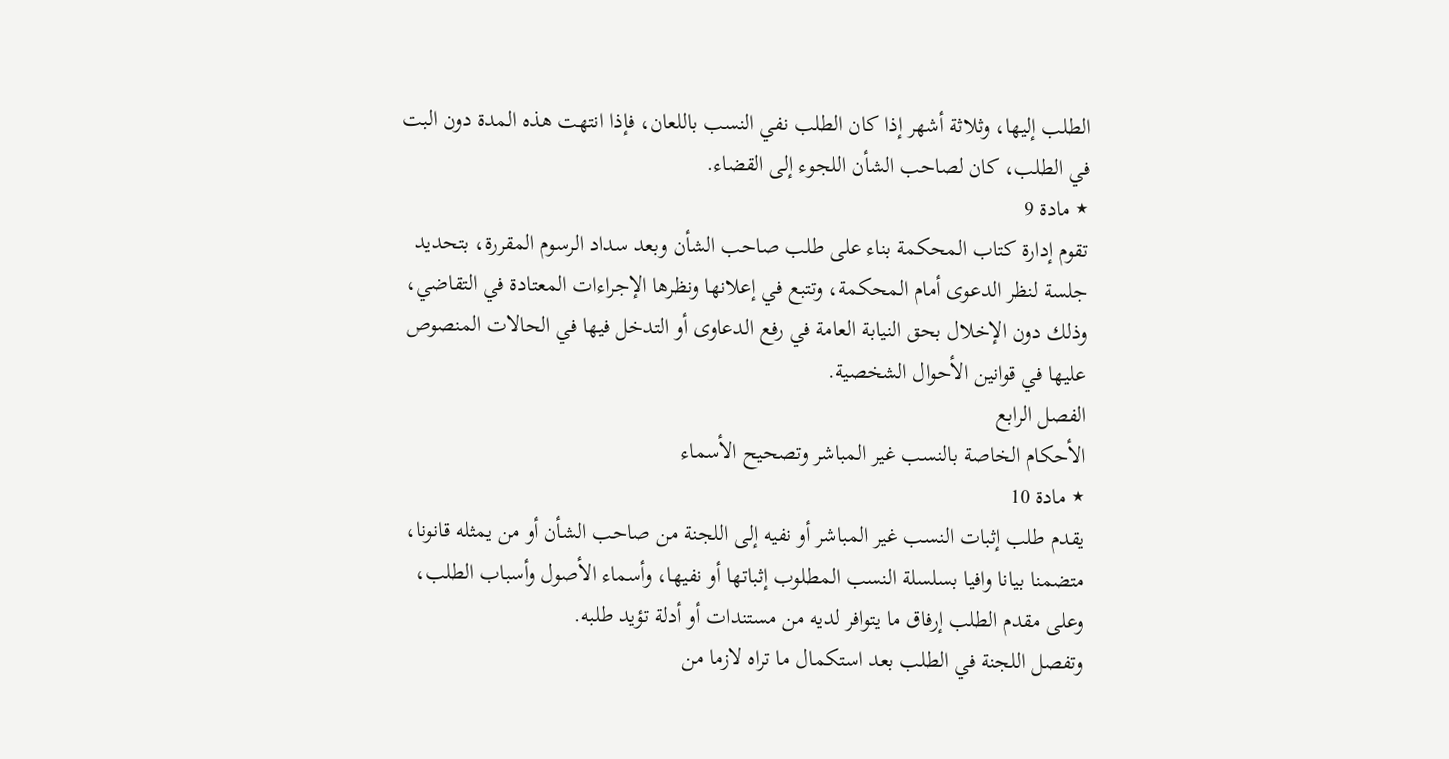الطلب إليها، وثلاثة أشهر إذا كان الطلب نفي النسب باللعان، فإذا انتهت هذه المدة دون البت في الطلب، كان لصاحب الشأن اللجوء إلى القضاء.
٭ مادة 9
تقوم إدارة كتاب المحكمة بناء على طلب صاحب الشأن وبعد سداد الرسوم المقررة، بتحديد جلسة لنظر الدعوى أمام المحكمة، وتتبع في إعلانها ونظرها الإجراءات المعتادة في التقاضي، وذلك دون الإخلال بحق النيابة العامة في رفع الدعاوى أو التدخل فيها في الحالات المنصوص عليها في قوانين الأحوال الشخصية.
الفصل الرابع
الأحكام الخاصة بالنسب غير المباشر وتصحيح الأسماء
٭ مادة 10
يقدم طلب إثبات النسب غير المباشر أو نفيه إلى اللجنة من صاحب الشأن أو من يمثله قانونا، متضمنا بيانا وافيا بسلسلة النسب المطلوب إثباتها أو نفيها، وأسماء الأصول وأسباب الطلب، وعلى مقدم الطلب إرفاق ما يتوافر لديه من مستندات أو أدلة تؤيد طلبه.
وتفصل اللجنة في الطلب بعد استكمال ما تراه لازما من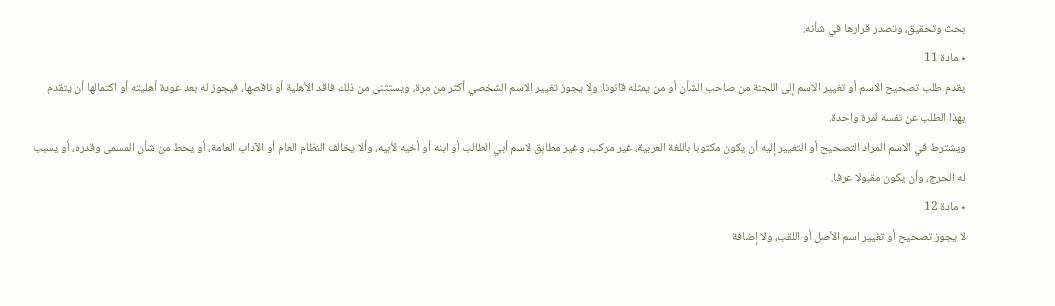بحث وتحقيق، وتصدر قرارها في شأنه.
٭ مادة 11
يقدم طلب تصحيح الاسم أو تغيير الاسم إلى اللجنة من صاحب الشأن أو من يمثله قانونا. ولا يجوز تغيير الاسم الشخصي أكثر من مرة، ويستثنى من ذلك فاقد الأهلية أو ناقصها، فيجوز له بعد عودة أهليته أو اكتمالها أن يتقدم بهذا الطلب عن نفسه لمرة واحدة.
ويشترط في الاسم المراد التصحيح أو التغيير إليه أن يكون مكتوبا باللغة العربية، غير مركب، وغير مطابق لاسم أبي الطالب أو ابنه أو أخيه لأبيه، وألا يخالف النظام العام أو الآداب العامة، أو يحط من شأن المسمى وقدره، أو يسبب له الحرج، وأن يكون مقبولا عرفا.
٭ مادة 12
لا يجوز تصحيح أو تغيير اسم الأصل أو اللقب، ولا إضافة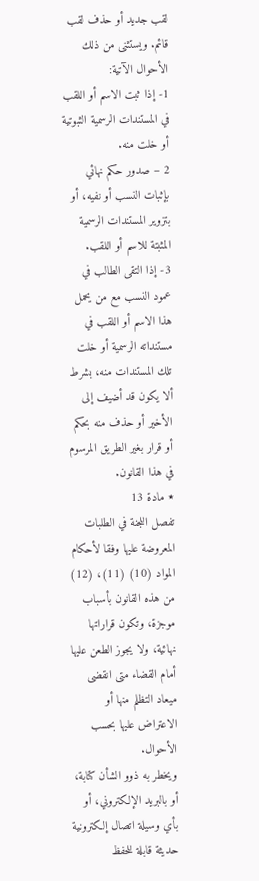لقب جديد أو حذف لقب قائم. ويستثنى من ذلك الأحوال الآتية:
1- إذا ثبت الاسم أو اللقب في المستندات الرسمية الثبوتية أو خلت منه.
2 – صدور حكم نهائي بإثبات النسب أو نفيه، أو بتزوير المستندات الرسمية المثبتة للاسم أو اللقب.
3- إذا التقى الطالب في عمود النسب مع من يحمل هذا الاسم أو اللقب في مستنداته الرسمية أو خلت تلك المستندات منه، بشرط ألا يكون قد أضيف إلى الأخير أو حذف منه بحكم أو قرار بغير الطريق المرسوم في هذا القانون.
٭ مادة 13
تفصل اللجنة في الطلبات المعروضة عليها وفقا لأحكام المواد (10) (11)، (12) من هذه القانون بأسباب موجزة، وتكون قراراتها نهائية، ولا يجوز الطعن عليها أمام القضاء متى انقضى ميعاد التظلم منها أو الاعتراض عليها بحسب الأحوال.
ويخطر به ذوو الشأن كتابة، أو بالبريد الإلكتروني، أو بأي وسيلة اتصال إلكترونية حديثة قابلة للحفظ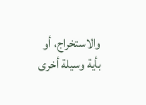والاستخراج، أو بأية وسيلة أخرى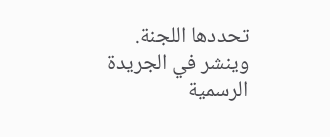تحددها اللجنة.
وينشر في الجريدة الرسمية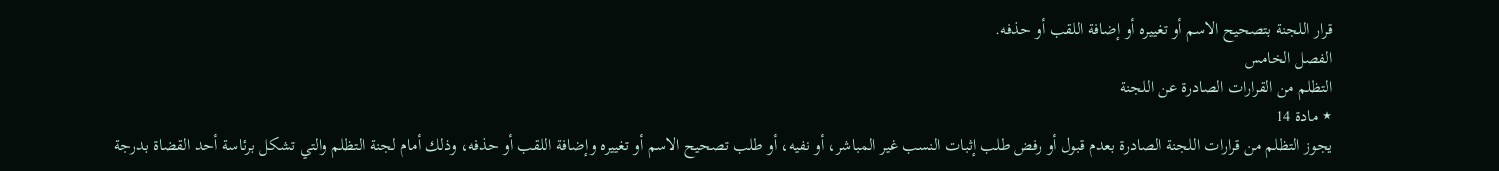قرار اللجنة بتصحيح الاسم أو تغييره أو إضافة اللقب أو حذفه.
الفصل الخامس
التظلم من القرارات الصادرة عن اللجنة
٭ مادة 14
يجوز التظلم من قرارات اللجنة الصادرة بعدم قبول أو رفض طلب إثبات النسب غير المباشر، أو نفيه، أو طلب تصحيح الاسم أو تغييره وإضافة اللقب أو حذفه، وذلك أمام لجنة التظلم والتي تشكل برئاسة أحد القضاة بدرجة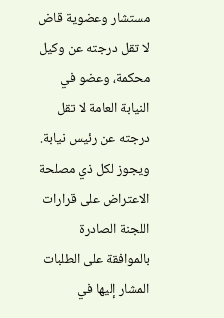مستشار وعضوية قاض لا تقل درجته عن وكيل محكمة، وعضو في النيابة العامة لا تقل درجته عن رئيس نيابة.
ويجوز لكل ذي مصلحة الاعتراض على قرارات اللجنة الصادرة بالموافقة على الطلبات المشار إليها في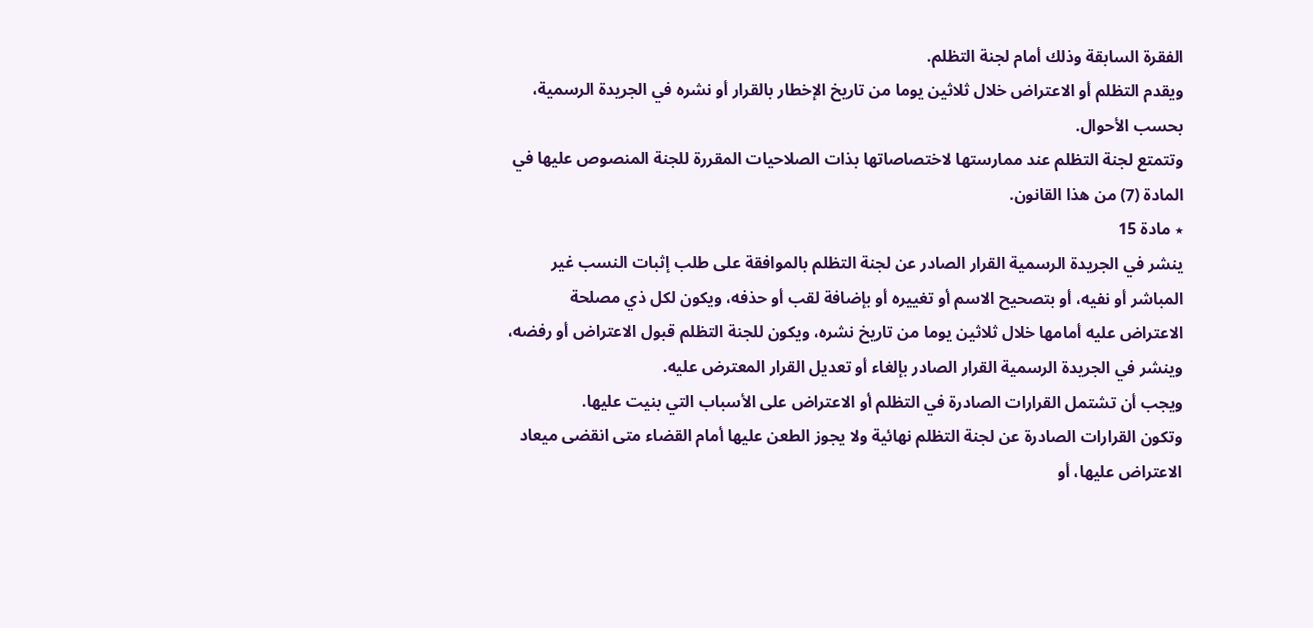الفقرة السابقة وذلك أمام لجنة التظلم.
ويقدم التظلم أو الاعتراض خلال ثلاثين يوما من تاريخ الإخطار بالقرار أو نشره في الجريدة الرسمية، بحسب الأحوال.
وتتمتع لجنة التظلم عند ممارستها لاختصاصاتها بذات الصلاحيات المقررة للجنة المنصوص عليها في المادة (7) من هذا القانون.
٭ مادة 15
ينشر في الجريدة الرسمية القرار الصادر عن لجنة التظلم بالموافقة على طلب إثبات النسب غير المباشر أو نفيه، أو بتصحيح الاسم أو تغييره أو بإضافة لقب أو حذفه، ويكون لكل ذي مصلحة الاعتراض عليه أمامها خلال ثلاثين يوما من تاريخ نشره، ويكون للجنة التظلم قبول الاعتراض أو رفضه، وينشر في الجريدة الرسمية القرار الصادر بإلغاء أو تعديل القرار المعترض عليه.
ويجب أن تشتمل القرارات الصادرة في التظلم أو الاعتراض على الأسباب التي بنيت عليها.
وتكون القرارات الصادرة عن لجنة التظلم نهائية ولا يجوز الطعن عليها أمام القضاء متى انقضى ميعاد الاعتراض عليها، أو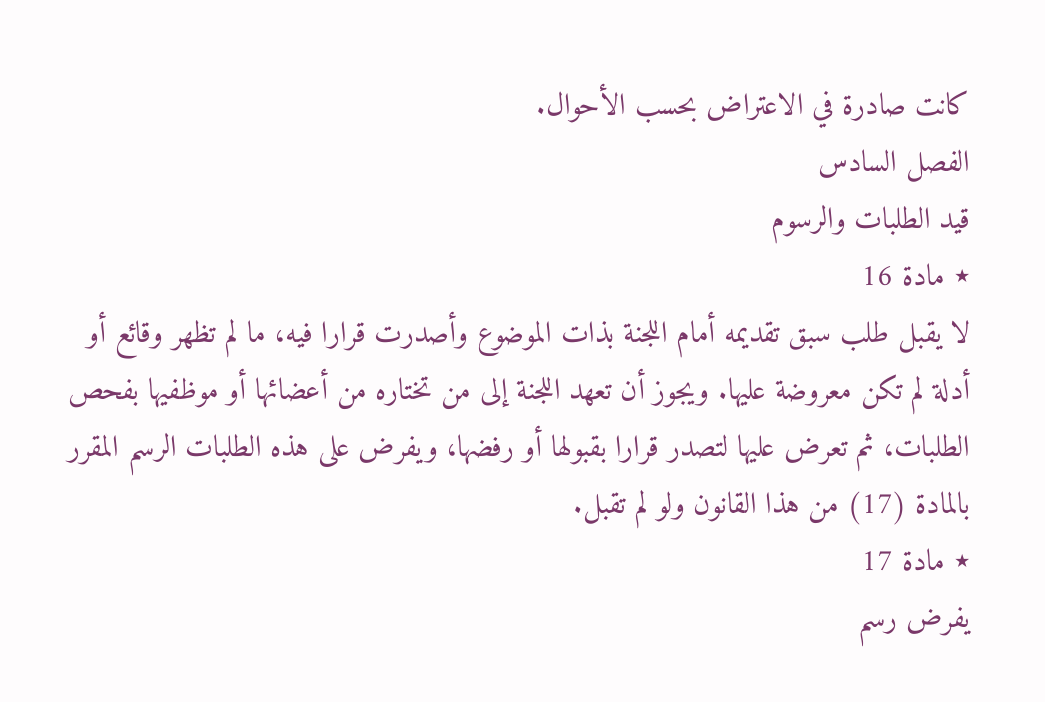كانت صادرة في الاعتراض بحسب الأحوال.
الفصل السادس
قيد الطلبات والرسوم
٭ مادة 16
لا يقبل طلب سبق تقديمه أمام اللجنة بذات الموضوع وأصدرت قرارا فيه، ما لم تظهر وقائع أو أدلة لم تكن معروضة عليها. ويجوز أن تعهد اللجنة إلى من تختاره من أعضائها أو موظفيها بفحص الطلبات، ثم تعرض عليها لتصدر قرارا بقبولها أو رفضها، ويفرض على هذه الطلبات الرسم المقرر بالمادة (17) من هذا القانون ولو لم تقبل.
٭ مادة 17
يفرض رسم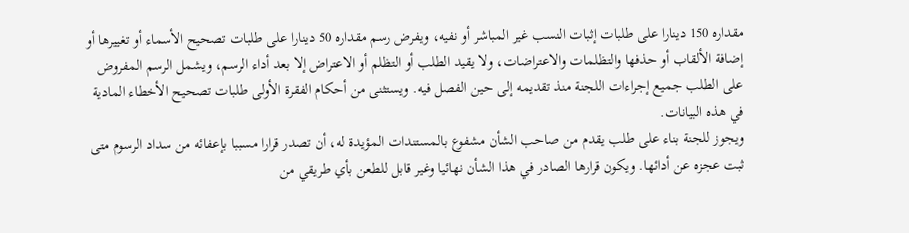مقداره 150 دينارا على طلبات إثبات النسب غير المباشر أو نفيه، ويفرض رسم مقداره 50 دينارا على طلبات تصحيح الأسماء أو تغييرها أو إضافة الألقاب أو حذفها والتظلمات والاعتراضات، ولا يقيد الطلب أو التظلم أو الاعتراض إلا بعد أداء الرسم، ويشمل الرسم المفروض على الطلب جميع إجراءات اللجنة منذ تقديمه إلى حين الفصل فيه. ويستثنى من أحكام الفقرة الأولى طلبات تصحيح الأخطاء المادية في هذه البيانات.
ويجوز للجنة بناء على طلب يقدم من صاحب الشأن مشفوع بالمستندات المؤيدة له، أن تصدر قرارا مسببا بإعفائه من سداد الرسوم متى ثبت عجزه عن أدائها. ويكون قرارها الصادر في هذا الشأن نهائيا وغير قابل للطعن بأي طريقي من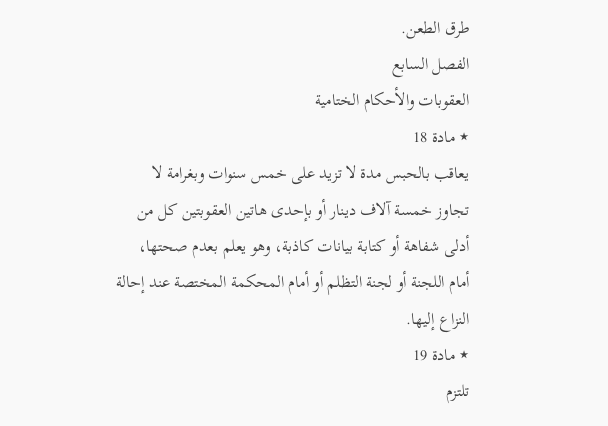طرق الطعن.
الفصل السابع
العقوبات والأحكام الختامية
٭ مادة 18
يعاقب بالحبس مدة لا تزيد على خمس سنوات وبغرامة لا تجاوز خمسة آلاف دينار أو بإحدى هاتين العقوبتين كل من أدلى شفاهة أو كتابة بيانات كاذبة، وهو يعلم بعدم صحتها، أمام اللجنة أو لجنة التظلم أو أمام المحكمة المختصة عند إحالة النزاع إليها.
٭ مادة 19
تلتزم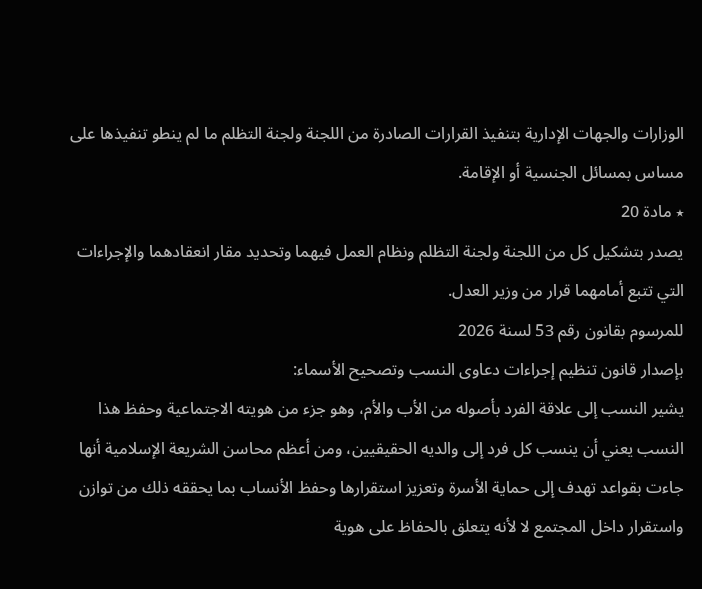الوزارات والجهات الإدارية بتنفيذ القرارات الصادرة من اللجنة ولجنة التظلم ما لم ينطو تنفيذها على مساس بمسائل الجنسية أو الإقامة.
٭ مادة 20
يصدر بتشكيل كل من اللجنة ولجنة التظلم ونظام العمل فيهما وتحديد مقار انعقادهما والإجراءات التي تتبع أمامهما قرار من وزير العدل.
للمرسوم بقانون رقم 53 لسنة 2026
بإصدار قانون تنظيم إجراءات دعاوى النسب وتصحيح الأسماء:
يشير النسب إلى علاقة الفرد بأصوله من الأب والأم، وهو جزء من هويته الاجتماعية وحفظ هذا النسب يعني أن ينسب كل فرد إلى والديه الحقيقيين، ومن أعظم محاسن الشريعة الإسلامية أنها جاءت بقواعد تهدف إلى حماية الأسرة وتعزيز استقرارها وحفظ الأنساب بما يحققه ذلك من توازن واستقرار داخل المجتمع لا لأنه يتعلق بالحفاظ على هوية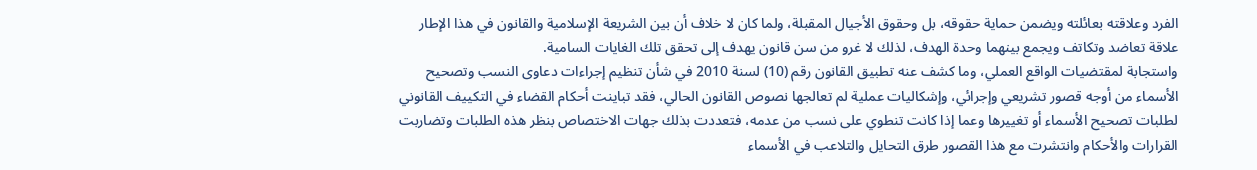الفرد وعلاقته بعائلته ويضمن حماية حقوقه، بل وحقوق الأجيال المقبلة، ولما كان لا خلاف أن بين الشريعة الإسلامية والقانون في هذا الإطار علاقة تعاضد وتكاتف ويجمع بينهما وحدة الهدف، لذلك لا غرو من سن قانون يهدف إلى تحقق تلك الغايات السامية.
واستجابة لمقتضيات الواقع العملي، وما كشف عنه تطبيق القانون رقم (10) لسنة 2010 في شأن تنظيم إجراءات دعاوى النسب وتصحيح الأسماء من أوجه قصور تشريعي وإجرائي، وإشكاليات عملية لم تعالجها نصوص القانون الحالي، فقد تباينت أحكام القضاء في التكييف القانوني لطلبات تصحيح الأسماء أو تغييرها وعما إذا كانت تنطوي على نسب من عدمه، فتعددت بذلك جهات الاختصاص بنظر هذه الطلبات وتضاربت القرارات والأحكام وانتشرت مع هذا القصور طرق التحايل والتلاعب في الأسماء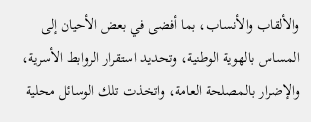والألقاب والأنساب، بما أفضى في بعض الأحيان إلى المساس بالهوية الوطنية، وتحديد استقرار الروابط الأسرية، والإضرار بالمصلحة العامة، واتخذت تلك الوسائل محلية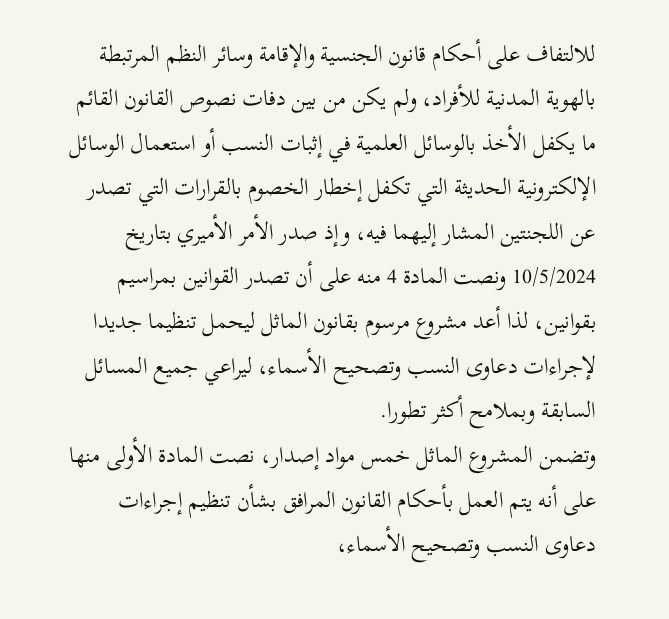للالتفاف على أحكام قانون الجنسية والإقامة وسائر النظم المرتبطة بالهوية المدنية للأفراد، ولم يكن من بين دفات نصوص القانون القائم ما يكفل الأخذ بالوسائل العلمية في إثبات النسب أو استعمال الوسائل الإلكترونية الحديثة التي تكفل إخطار الخصوم بالقرارات التي تصدر عن اللجنتين المشار إليهما فيه، وإذ صدر الأمر الأميري بتاريخ 10/5/2024 ونصت المادة 4 منه على أن تصدر القوانين بمراسيم بقوانين، لذا أعد مشروع مرسوم بقانون الماثل ليحمل تنظيما جديدا لإجراءات دعاوى النسب وتصحيح الأسماء، ليراعي جميع المسائل السابقة وبملامح أكثر تطورا.
وتضمن المشروع الماثل خمس مواد إصدار، نصت المادة الأولى منها على أنه يتم العمل بأحكام القانون المرافق بشأن تنظيم إجراءات دعاوى النسب وتصحيح الأسماء،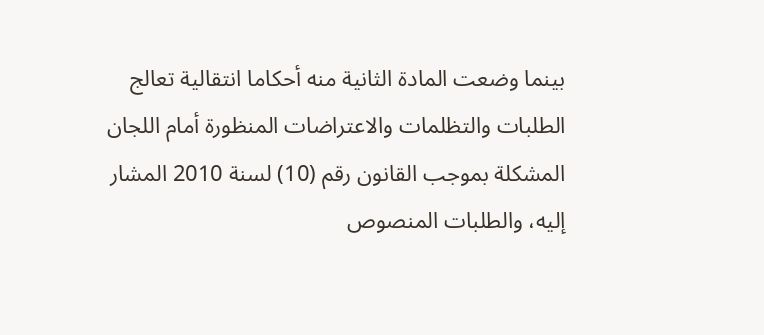بينما وضعت المادة الثانية منه أحكاما انتقالية تعالج الطلبات والتظلمات والاعتراضات المنظورة أمام اللجان المشكلة بموجب القانون رقم (10) لسنة 2010 المشار إليه، والطلبات المنصوص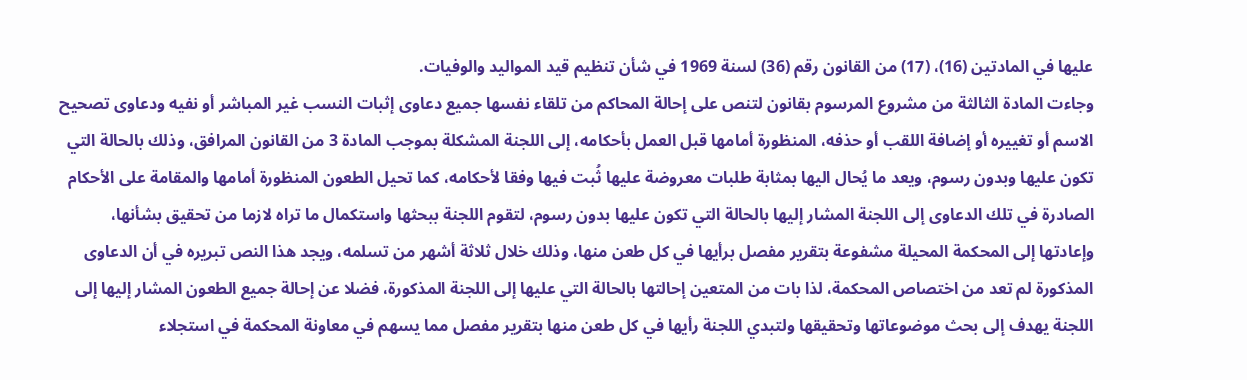عليها في المادتين (16)، (17) من القانون رقم (36) لسنة 1969 في شأن تنظيم قيد المواليد والوفيات.
وجاءت المادة الثالثة من مشروع المرسوم بقانون لتنص على إحالة المحاكم من تلقاء نفسها جميع دعاوى إثبات النسب غير المباشر أو نفيه ودعاوى تصحيح الاسم أو تغييره أو إضافة اللقب أو حذفه، المنظورة أمامها قبل العمل بأحكامه، إلى اللجنة المشكلة بموجب المادة 3 من القانون المرافق، وذلك بالحالة التي تكون عليها وبدون رسوم، ويعد ما يُحال اليها بمثابة طلبات معروضة عليها ثُبت فيها وفقا لأحكامه، كما تحيل الطعون المنظورة أمامها والمقامة على الأحكام الصادرة في تلك الدعاوى إلى اللجنة المشار إليها بالحالة التي تكون عليها بدون رسوم، لتقوم اللجنة ببحثها واستكمال ما تراه لازما من تحقيق بشأنها، وإعادتها إلى المحكمة المحيلة مشفوعة بتقرير مفصل برأيها في كل طعن منها، وذلك خلال ثلاثة أشهر من تسلمه، ويجد هذا النص تبريره في أن الدعاوى المذكورة لم تعد من اختصاص المحكمة، لذا بات من المتعين إحالتها بالحالة التي عليها إلى اللجنة المذكورة، فضلا عن إحالة جميع الطعون المشار إليها إلى اللجنة يهدف إلى بحث موضوعاتها وتحقيقها ولتبدي اللجنة رأيها في كل طعن منها بتقرير مفصل مما يسهم في معاونة المحكمة في استجلاء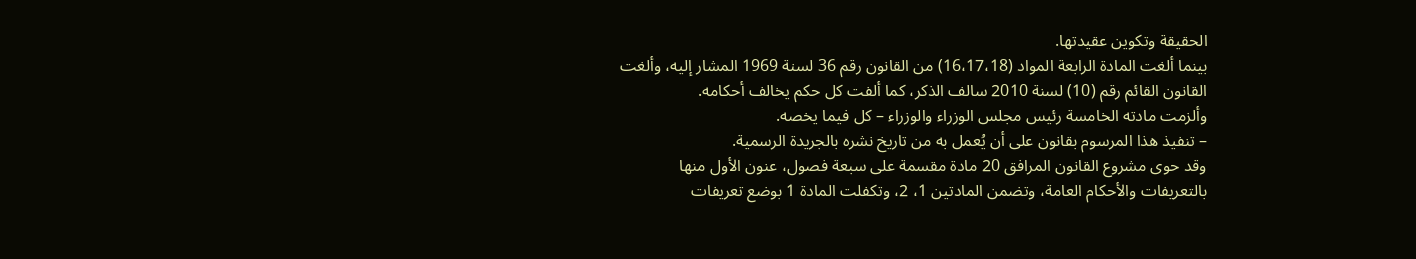الحقيقة وتكوين عقيدتها.
بينما ألغت المادة الرابعة المواد (16،17،18) من القانون رقم 36 لسنة 1969 المشار إليه، وألغت القانون القائم رقم (10) لسنة 2010 سالف الذكر، كما ألفت كل حكم يخالف أحكامه.
وألزمت مادته الخامسة رئيس مجلس الوزراء والوزراء – كل فيما يخصه.
– تنفيذ هذا المرسوم بقانون على أن يُعمل به من تاريخ نشره بالجريدة الرسمية.
وقد حوى مشروع القانون المرافق 20 مادة مقسمة على سبعة فصول، عنون الأول منها بالتعريفات والأحكام العامة، وتضمن المادتين 1، 2، وتكفلت المادة 1 بوضع تعريفات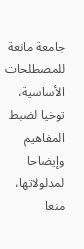جامعة مانعة للمصطلحات الأساسية، توخيا لضبط المفاهيم وإيضاحا لمدلولاتها، منعا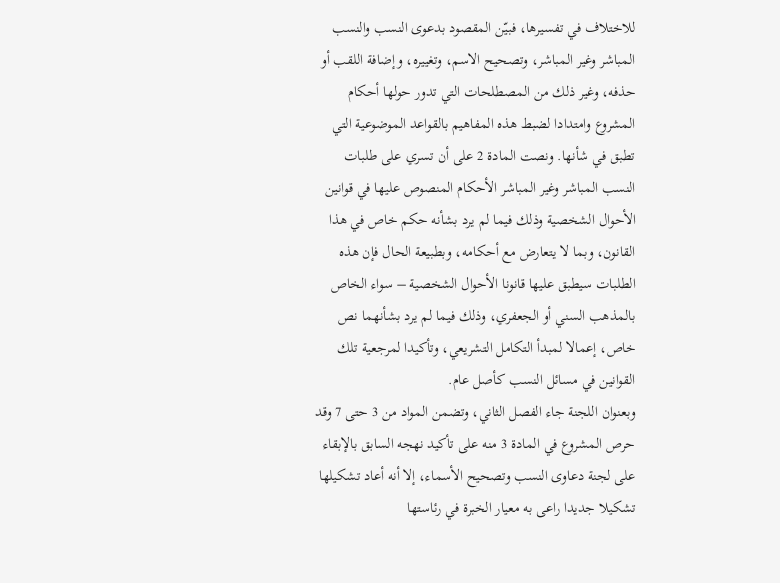للاختلاف في تفسيرها، فبيّن المقصود بدعوى النسب والنسب المباشر وغير المباشر، وتصحيح الاسم، وتغييره، وإضافة اللقب أو حذفه، وغير ذلك من المصطلحات التي تدور حولها أحكام المشروع وامتدادا لضبط هذه المفاهيم بالقواعد الموضوعية التي تطبق في شأنها. ونصت المادة 2 على أن تسري على طلبات النسب المباشر وغير المباشر الأحكام المنصوص عليها في قوانين الأحوال الشخصية وذلك فيما لم يرد بشأنه حكم خاص في هذا القانون، وبما لا يتعارض مع أحكامه، وبطبيعة الحال فإن هذه الطلبات سيطبق عليها قانونا الأحوال الشخصية – سواء الخاص بالمذهب السني أو الجعفري، وذلك فيما لم يرد بشأنهما نص خاص، إعمالا لمبدأ التكامل التشريعي، وتأكيدا لمرجعية تلك القوانين في مسائل النسب كأصل عام.
وبعنوان اللجنة جاء الفصل الثاني، وتضمن المواد من 3 حتى 7 وقد حرص المشروع في المادة 3 منه على تأكيد نهجه السابق بالإبقاء على لجنة دعاوى النسب وتصحيح الأسماء، إلا أنه أعاد تشكيلها تشكيلا جديدا راعی به معيار الخبرة في رئاستها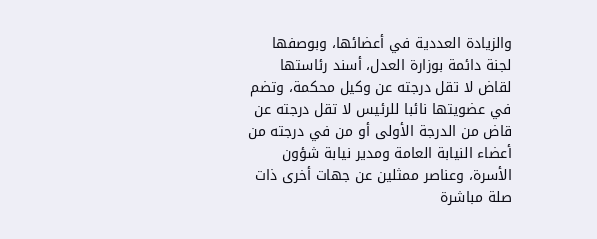والزيادة العددية في أعضائها، وبوصفها لجنة دائمة بوزارة العدل، أسند رئاستها لقاض لا تقل درجته عن وكيل محكمة، وتضم في عضويتها نائبا للرئيس لا تقل درجته عن قاض من الدرجة الأولى أو من في درجته من أعضاء النيابة العامة ومدير نيابة شؤون الأسرة، وعناصر ممثلين عن جهات أخرى ذات صلة مباشرة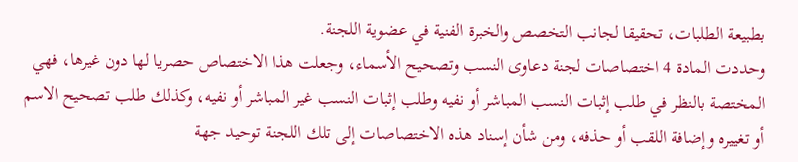بطبيعة الطلبات، تحقيقا لجانب التخصص والخبرة الفنية في عضوية اللجنة.
وحددت المادة 4 اختصاصات لجنة دعاوى النسب وتصحيح الأسماء، وجعلت هذا الاختصاص حصريا لها دون غيرها، فهي المختصة بالنظر في طلب إثبات النسب المباشر أو نفيه وطلب إثبات النسب غير المباشر أو نفيه، وكذلك طلب تصحيح الاسم أو تغييره وإضافة اللقب أو حذفه، ومن شأن إسناد هذه الاختصاصات إلى تلك اللجنة توحيد جهة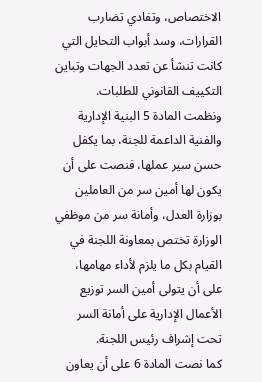الاختصاص، وتفادي تضارب القرارات، وسد أبواب التحايل التي كانت تنشأ عن تعدد الجهات وتباين التكييف القانوني للطلبات.
ونظمت المادة 5 البنية الإدارية والفنية الداعمة للجنة، بما يكفل حسن سير عملها، فنصت على أن يكون لها أمين سر من العاملين بوزارة العدل، وأمانة سر من موظفي الوزارة تختص بمعاونة اللجنة في القيام بكل ما يلزم لأداء مهامها، على أن يتولى أمين السر توزيع الأعمال الإدارية على أمانة السر تحت إشراف رئيس اللجنة.
كما نصت المادة 6 على أن يعاون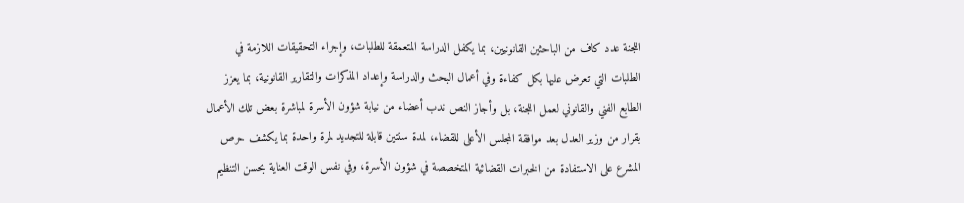اللجنة عدد كاف من الباحثين القانونيين، بما يكفل الدراسة المتعمقة للطلبات، وإجراء التحقيقات اللازمة في الطلبات التي تعرض عليها بكل كفاءة وفي أعمال البحث والدراسة وإعداد المذكرات والتقارير القانونية، بما يعزز الطابع الفني والقانوني لعمل اللجنة، بل وأجاز النص ندب أعضاء من نيابة شؤون الأسرة لمباشرة بعض تلك الأعمال بقرار من وزير العدل بعد موافقة المجلس الأعلى للقضاء، لمدة سنتين قابلة للتجديد لمرة واحدة بما يكشف حرص المشرع على الاستفادة من الخبرات القضائية المتخصصة في شؤون الأسرة، وفي نفس الوقت العناية بحسن التنظيم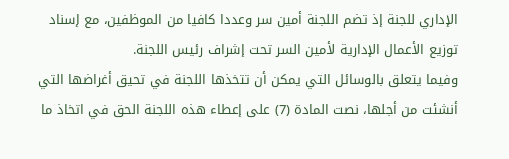الإداري للجنة إذ تضم اللجنة أمين سر وعددا كافيا من الموظفين، مع إسناد توزيع الأعمال الإدارية لأمين السر تحت إشراف رئيس اللجنة.
وفيما يتعلق بالوسائل التي يمكن أن تتخذها اللجنة في تحيق أغراضها التي أنشئت من أجلها، نصت المادة (7) على إعطاء هذه اللجنة الحق في اتخاذ ما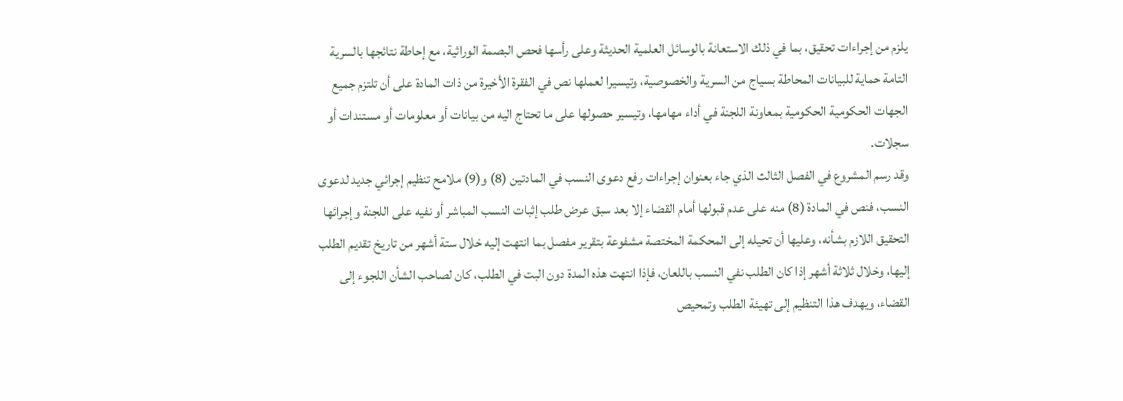يلزم من إجراءات تحقيق، بما في ذلك الاستعانة بالوسائل العلمية الحديثة وعلى رأسها فحص البصمة الوراثية، مع إحاطة نتائجها بالسرية التامة حماية للبيانات المحاطة بسياج من السرية والخصوصية، وتيسيرا لعملها نص في الفقرة الأخيرة من ذات المادة على أن تلتزم جميع الجهات الحكومية الحكومية بمعاونة اللجنة في أداء مهامها، وتيسير حصولها على ما تحتاج اليه من بيانات أو معلومات أو مستندات أو سجلات.
وقد رسم المشروع في الفصل الثالث الذي جاء بعنوان إجراءات رفع دعوى النسب في المادتين (8) و(9) ملامح تنظيم إجرائي جديد لدعوى النسب، فنص في المادة (8) منه على عدم قبولها أمام القضاء إلا بعد سبق عرض طلب إثبات النسب المباشر أو نفيه على اللجنة وإجرائها التحقيق اللازم بشأنه، وعليها أن تحيله إلى المحكمة المختصة مشفوعة بتقرير مفصل بما انتهت إليه خلال ستة أشهر من تاريخ تقديم الطلب إليها، وخلال ثلاثة أشهر إذا كان الطلب نفي النسب باللعان، فإذا انتهت هذه المدة دون البت في الطلب، كان لصاحب الشأن اللجوء إلى القضاء، ويهدف هذا التنظيم إلى تهيئة الطلب وتمحيص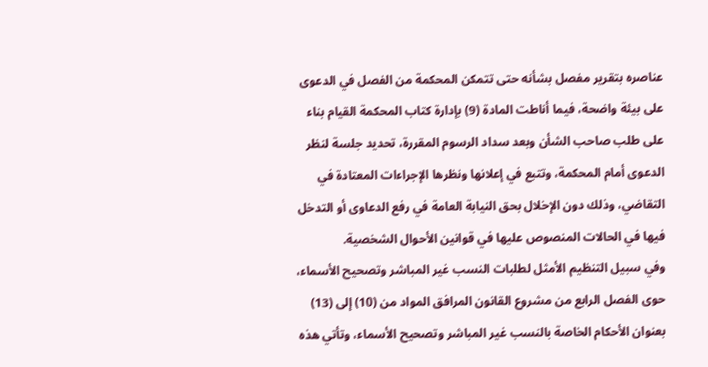عناصره بتقرير مفصل بشأنه حتى تتمكن المحكمة من الفصل في الدعوى على بيئة واضحة، فيما أناطت المادة (9) بإدارة كتاب المحكمة القيام بناء على طلب صاحب الشأن وبعد سداد الرسوم المقررة، تحديد جلسة لنظر الدعوى أمام المحكمة، وتتبع في إعلانها ونظرها الإجراءات المعتادة في التقاضي، وذلك دون الإخلال بحق النيابة العامة في رفع الدعاوى أو التدخل فيها في الحالات المنصوص عليها في قوانين الأحوال الشخصية.
وفي سبيل التنظيم الأمثل لطلبات النسب غير المباشر وتصحيح الأسماء، حوى الفصل الرابع من مشروع القانون المرافق المواد من (10) إلى (13) بعنوان الأحكام الخاصة بالنسب غير المباشر وتصحيح الأسماء، وتأتي هذه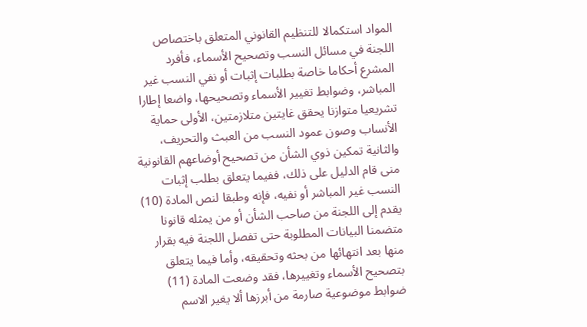المواد استكمالا للتنظيم القانوني المتعلق باختصاص اللجنة في مسائل النسب وتصحيح الأسماء، فأفرد المشرع أحكاما خاصة بطلبات إثبات أو نفي النسب غير المباشر، وضوابط تغيير الأسماء وتصحيحها، واضعا إطارا تشريعيا متوازنا يحقق غايتين متلازمتين، الأولى حماية الأنساب وصون عمود النسب من العبث والتحريف، والثانية تمكين ذوي الشأن من تصحيح أوضاعهم القانونية منى قام الدليل على ذلك، ففيما يتعلق بطلب إثبات النسب غير المباشر أو نفيه، فإنه وطبقا لنص المادة (10) يقدم إلى اللجنة من صاحب الشأن أو من يمثله قانونا متضمنا البيانات المطلوبة حتى تفصل اللجنة فيه بقرار منها بعد انتهائها من بحثه وتحقيقه، وأما فيما يتعلق بتصحيح الأسماء وتغييرها، فقد وضعت المادة (11) ضوابط موضوعية صارمة من أبرزها ألا يغير الاسم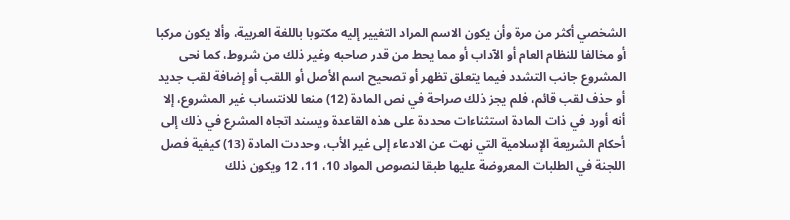الشخصي أكثر من مرة وأن يكون الاسم المراد التغيير إليه مكتوبا باللغة العربية، وألا يكون مركبا أو مخالفا للنظام العام أو الآداب أو مما يحط من قدر صاحبه وغير ذلك من شروط، كما نحى المشروع جانب التشدد فيما يتعلق تظهر أو تصحيح اسم الأصل أو اللقب أو إضافة لقب جديد أو حذف لقب قائم، فلم يجز ذلك صراحة في نص المادة (12) منعا للانتساب غير المشروع، إلا أنه أورد في ذات المادة استثناءات محددة على هذه القاعدة ويسند اتجاه المشرع في ذلك إلى أحكام الشريعة الإسلامية التي نهت عن الادعاء إلى غير الأب، وحددت المادة (13) كيفية فصل اللجنة في الطلبات المعروضة عليها طبقا لنصوص المواد 10، 11، 12 ويكون ذلك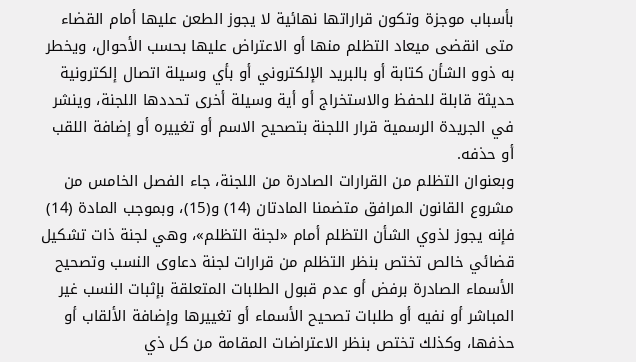بأسباب موجزة وتكون قراراتها نهائية لا يجوز الطعن عليها أمام القضاء متى انقضى ميعاد التظلم منها أو الاعتراض عليها بحسب الأحوال، ويخطر به ذوو الشأن كتابة أو بالبريد الإلكتروني أو بأي وسيلة اتصال إلكترونية حديثة قابلة للحفظ والاستخراج أو أية وسيلة أخرى تحددها اللجنة، وينشر في الجريدة الرسمية قرار اللجنة بتصحيح الاسم أو تغييره أو إضافة اللقب أو حذفه.
وبعنوان التظلم من القرارات الصادرة من اللجنة، جاء الفصل الخامس من مشروع القانون المرافق متضمنا المادتان (14) و(15)، وبموجب المادة (14) فإنه يجوز لذوي الشأن التظلم أمام «لجنة التظلم»، وهي لجنة ذات تشكيل قضائي خالص تختص بنظر التظلم من قرارات لجنة دعاوى النسب وتصحيح الأسماء الصادرة برفض أو عدم قبول الطلبات المتعلقة بإثبات النسب غير المباشر أو نفيه أو طلبات تصحيح الأسماء أو تغييرها وإضافة الألقاب أو حذفها، وكذلك تختص بنظر الاعتراضات المقامة من كل ذي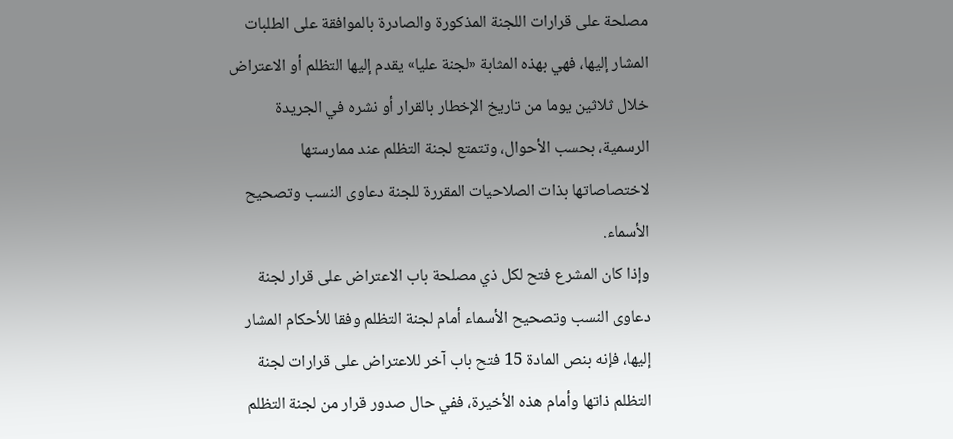مصلحة على قرارات اللجنة المذكورة والصادرة بالموافقة على الطلبات المشار إليها، فهي بهذه المثابة «لجنة عليا» يقدم إليها التظلم أو الاعتراض خلال ثلاثين يوما من تاريخ الإخطار بالقرار أو نشره في الجريدة الرسمية، بحسب الأحوال، وتتمتع لجنة التظلم عند ممارستها لاختصاصاتها بذات الصلاحيات المقررة للجنة دعاوى النسب وتصحيح الأسماء.
وإذا كان المشرع فتح لكل ذي مصلحة باب الاعتراض على قرار لجنة دعاوى النسب وتصحيح الأسماء أمام لجنة التظلم وفقا للأحكام المشار إليها، فإنه بنص المادة 15 فتح باب آخر للاعتراض على قرارات لجنة التظلم ذاتها وأمام هذه الأخيرة، ففي حال صدور قرار من لجنة التظلم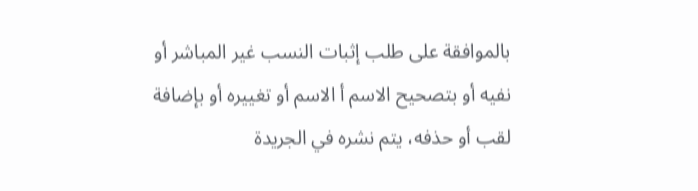بالموافقة على طلب إثبات النسب غير المباشر أو نفيه أو بتصحيح الاسم أ الاسم أو تغييره أو بإضافة لقب أو حذفه، يتم نشره في الجريدة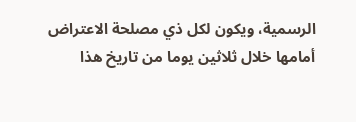الرسمية، ويكون لكل ذي مصلحة الاعتراض أمامها خلال ثلاثين يوما من تاريخ هذا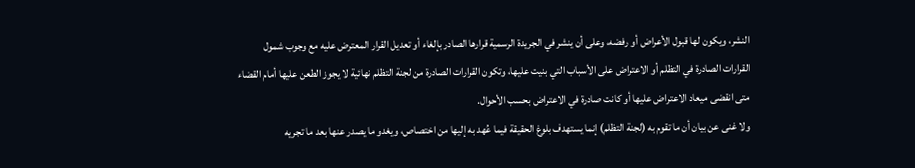النشر، ويكون لها قبول الأعراض أو رفضه، وعلى أن ينشر في الجريدة الرسمية قرارها الصادر بإلغاء أو تعديل القرار المعترض عليه مع وجوب شمول القرارات الصادرة في التظلم أو الاعتراض على الأسباب التي بنيت عليها، وتكون القرارات الصادرة من لجنة التظلم نهائية لا يجوز الطعن عليها أمام القضاء متى انقضى ميعاد الاعتراض عليها أو كانت صادرة في الاعتراض بحسب الأحوال.
ولا غنى عن بيان أن ما تقوم به (لجنة التظلم) إنما يستهدف بلوغ الحقيقة فيما عُهد به إليها من اختصاص، ويغدو ما يصدر عنها بعد ما تجريه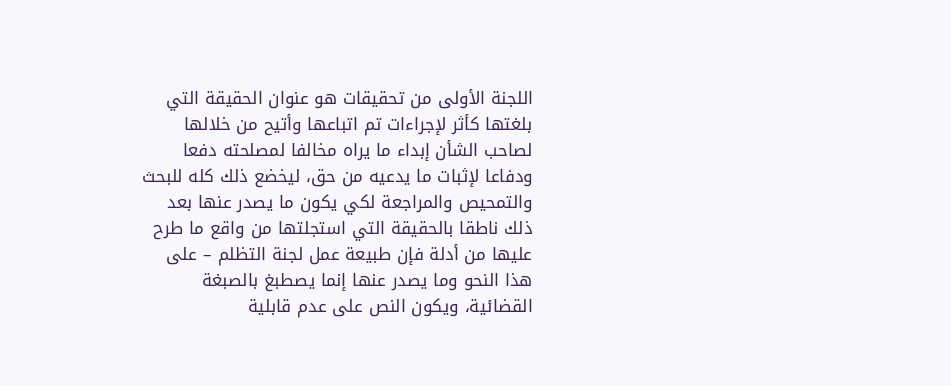اللجنة الأولى من تحقيقات هو عنوان الحقيقة التي بلغتها كأثر لإجراءات تم اتباعها وأتيح من خلالها لصاحب الشأن إبداء ما يراه مخالفا لمصلحته دفعا ودفاعا لإثبات ما يدعيه من حق، ليخضع ذلك كله للبحث والتمحيص والمراجعة لكي يكون ما يصدر عنها بعد ذلك ناطقا بالحقيقة التي استجلتها من واقع ما طرح عليها من أدلة فإن طبيعة عمل لجنة التظلم – على هذا النحو وما يصدر عنها إنما يصطبغ بالصبغة القضائية، ويكون النص على عدم قابلية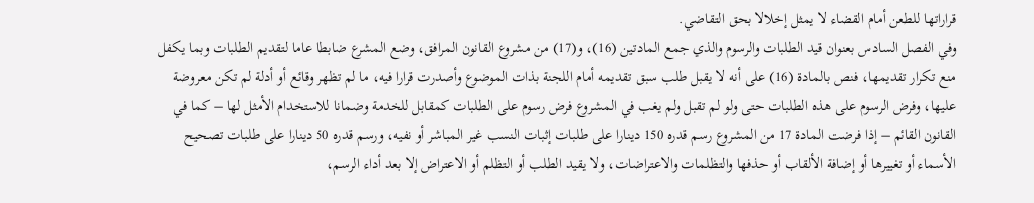قراراتها للطعن أمام القضاء لا يمثل إخلالا بحق التقاضي.
وفي الفصل السادس بعنوان قيد الطلبات والرسوم والذي جمع المادتين (16)، و(17) من مشروع القانون المرافق، وضع المشرع ضابطا عاما لتقديم الطلبات وبما يكفل منع تكرار تقديمها، فنص بالمادة (16) على أنه لا يقبل طلب سبق تقديمه أمام اللجنة بذات الموضوع وأصدرت قرارا فيه، ما لم تظهر وقائع أو أدلة لم تكن معروضة عليها، وفرض الرسوم على هذه الطلبات حتى ولو لم تقبل ولم يغب في المشروع فرض رسوم على الطلبات كمقابل للخدمة وضمانا للاستخدام الأمثل لها – كما في القانون القائم – إذا فرضت المادة 17 من المشروع رسم قدره 150 دينارا على طلبات إثبات النسب غير المباشر أو نفيه، ورسم قدره 50 دينارا على طلبات تصحيح الأسماء أو تغييرها أو إضافة الألقاب أو حذفها والتظلمات والاعتراضات، ولا يقيد الطلب أو التظلم أو الاعتراض إلا بعد أداء الرسم،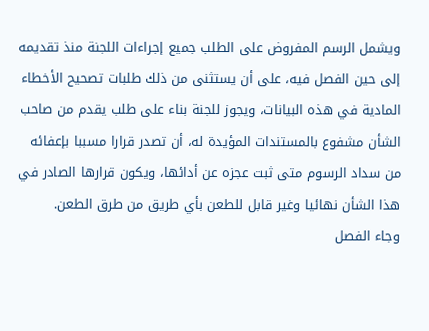ويشمل الرسم المفروض على الطلب جميع إجراءات اللجنة منذ تقديمه إلى حين الفصل فيه، على أن يستثنى من ذلك طلبات تصحيح الأخطاء المادية في هذه البيانات، ويجوز للجنة بناء على طلب يقدم من صاحب الشأن مشفوع بالمستندات المؤيدة له، أن تصدر قرارا مسببا بإعفائه من سداد الرسوم متى ثبت عجزه عن أدائها، ويكون قرارها الصادر في هذا الشأن نهائيا وغير قابل للطعن بأي طريق من طرق الطعن.
وجاء الفصل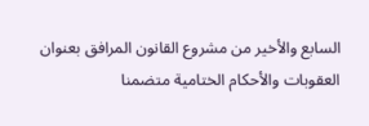السابع والأخير من مشروع القانون المرافق بعنوان العقوبات والأحكام الختامية متضمنا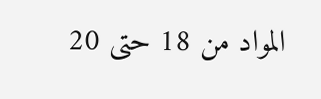المواد من 18 حتى 20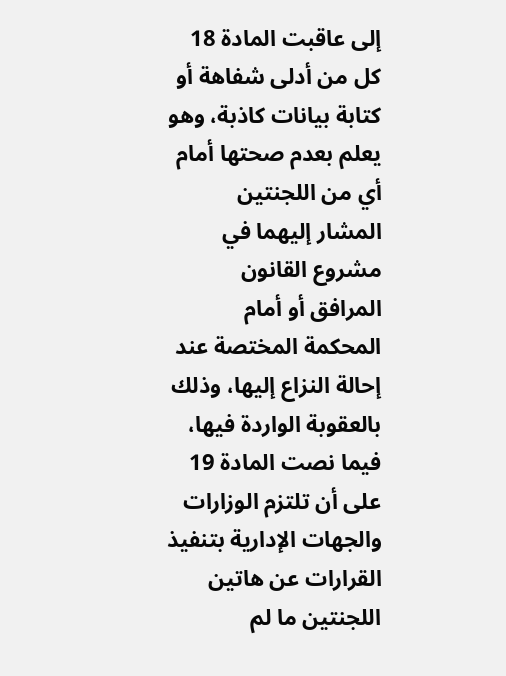إلى عاقبت المادة 18 كل من أدلى شفاهة أو كتابة بيانات كاذبة، وهو يعلم بعدم صحتها أمام أي من اللجنتين المشار إليهما في مشروع القانون المرافق أو أمام المحكمة المختصة عند إحالة النزاع إليها، وذلك بالعقوبة الواردة فيها، فيما نصت المادة 19 على أن تلتزم الوزارات والجهات الإدارية بتنفيذ القرارات عن هاتين اللجنتين ما لم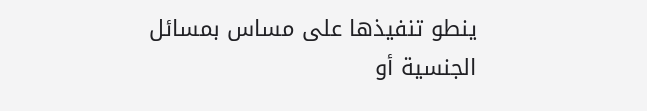ينطو تنفيذها على مساس بمسائل الجنسية أو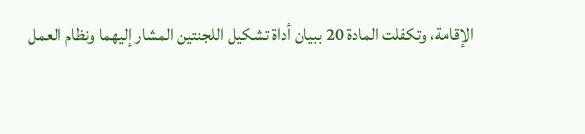الإقامة، وتكفلت المادة 20 ببيان أداة تشكيل اللجنتين المشار إليهما ونظام العمل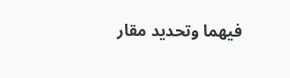فيهما وتحديد مقار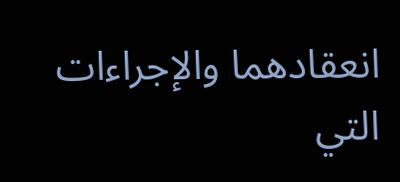انعقادهما والإجراءات التي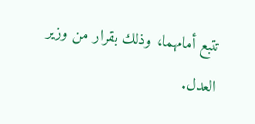تتبع أمامهما، وذلك بقرار من وزير العدل.